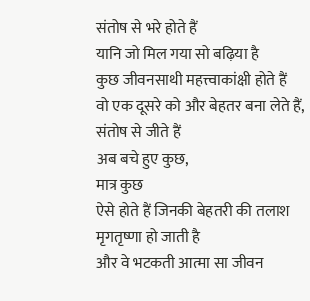संतोष से भरे होते हैं
यानि जो मिल गया सो बढ़िया है
कुछ जीवनसाथी महत्त्वाकांक्षी होते हैं
वो एक दूसरे को और बेहतर बना लेते हैं,
संतोष से जीते हैं
अब बचे हुए कुछ,
मात्र कुछ
ऐसे होते हैं जिनकी बेहतरी की तलाश
मृगतृष्णा हो जाती है
और वे भटकती आत्मा सा जीवन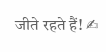जीते रहते हैं! ✍